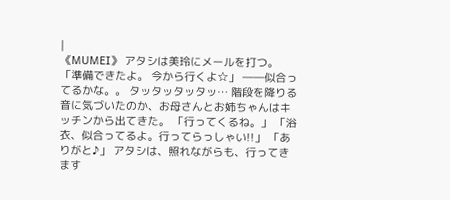|
《MUMEI》 アタシは美玲にメールを打つ。 「準備できたよ。 今から行くよ☆」 ――似合ってるかな。。 タッタッタッタッ… 階段を降りる音に気づいたのか、お母さんとお姉ちゃんはキッチンから出てきた。 「行ってくるね。」 「浴衣、似合ってるよ。行ってらっしゃい!!」 「ありがと♪」 アタシは、照れながらも、行ってきます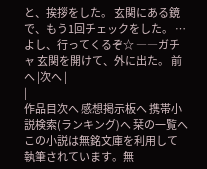と、挨拶をした。 玄関にある鏡で、もう1回チェックをした。 …よし、行ってくるぞ☆ ――ガチャ 玄関を開けて、外に出た。 前へ |次へ |
|
作品目次へ 感想掲示板へ 携帯小説検索(ランキング)へ 栞の一覧へ この小説は無銘文庫を利用して執筆されています。無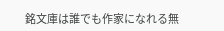銘文庫は誰でも作家になれる無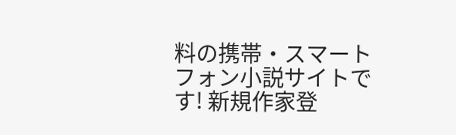料の携帯・スマートフォン小説サイトです! 新規作家登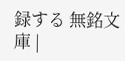録する 無銘文庫 |